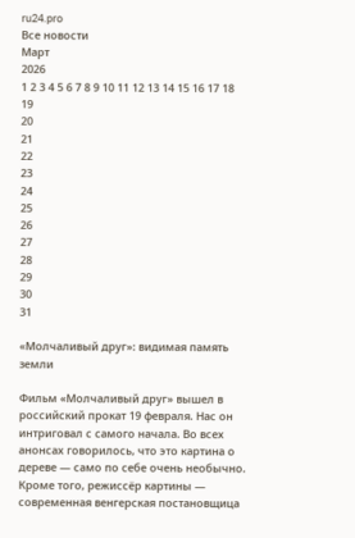ru24.pro
Все новости
Март
2026
1 2 3 4 5 6 7 8 9 10 11 12 13 14 15 16 17 18
19
20
21
22
23
24
25
26
27
28
29
30
31

«Молчаливый друг»: видимая память земли

Фильм «Молчаливый друг» вышел в российский прокат 19 февраля. Нас он интриговал с самого начала. Во всех анонсах говорилось, что это картина о дереве — само по себе очень необычно. Кроме того, режиссёр картины — современная венгерская постановщица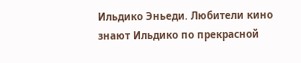Ильдико Эньеди. Любители кино знают Ильдико по прекрасной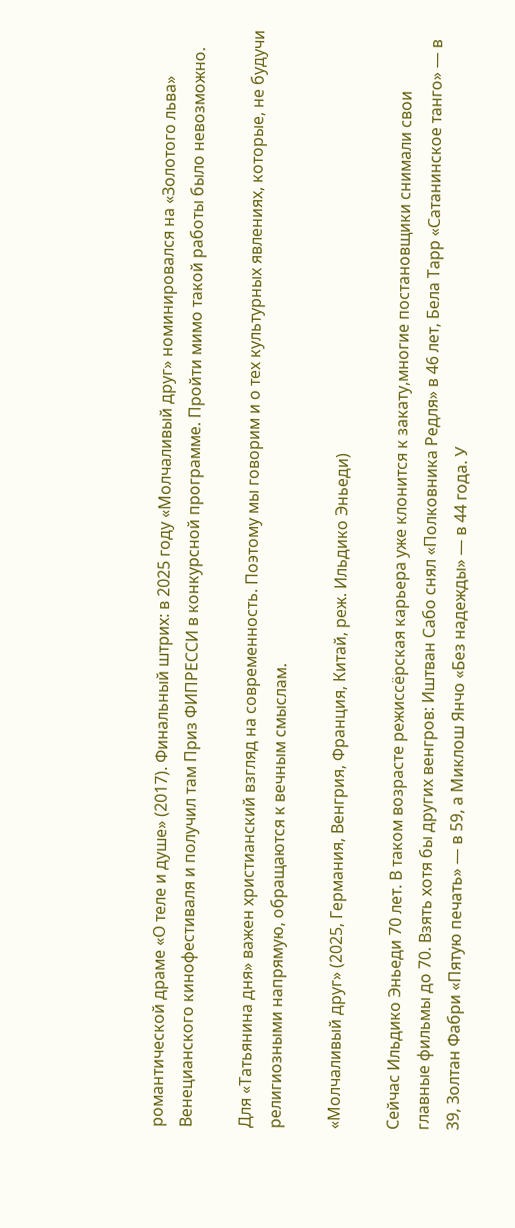романтической драме «О теле и душе» (2017). Финальный штрих: в 2025 году «Молчаливый друг» номинировался на «Золотого льва» Венецианского кинофестиваля и получил там Приз ФИПРЕССИ в конкурсной программе. Пройти мимо такой работы было невозможно.

Для «Татьянина дня» важен христианский взгляд на современность. Поэтому мы говорим и о тех культурных явлениях, которые, не будучи религиозными напрямую, обращаются к вечным смыслам.

«Молчаливый друг» (2025, Германия, Венгрия, Франция, Китай, реж. Ильдико Эньеди)

Сейчас Ильдико Эньеди 70 лет. В таком возрасте режиссёрская карьера уже клонится к закату,многие постановщики снимали свои главные фильмы до 70. Взять хотя бы других венгров: Иштван Сабо снял «Полковника Редля» в 46 лет, Бела Тарр «Сатанинское танго» — в 39, Золтан Фабри «Пятую печать» — в 59, а Миклош Янчо «Без надежды» — в 44 года. У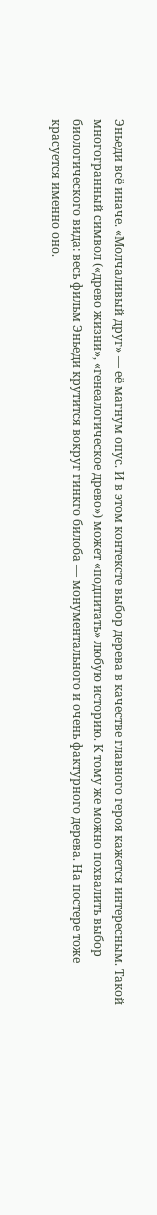Эньеди всё иначе. «Молчаливый друг» — её магнум опус. И в этом контексте выбор дерева в качестве главного героя кажется интересным. Такой многогранный символ («древо жизни», «генеалогическое древо») может «подпитать» любую историю. К тому же можно похвалить выбор биологического вида: весь фильм Эньеди крутится вокруг гинкго билоба — монументального и очень фактурного дерева. На постере тоже красуется именно оно.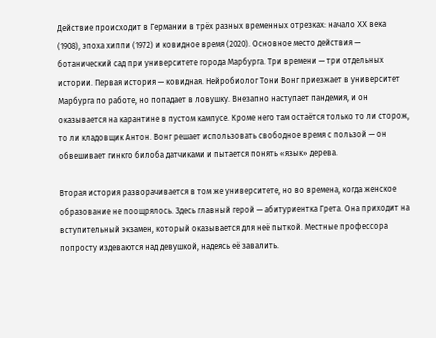Действие происходит в Германии в трёх разных временных отрезках: начало XX века (1908), эпоха хиппи (1972) и ковидное время (2020). Основное место действия — ботанический сад при университете города Марбурга. Три времени — три отдельных истории. Первая история — ковидная. Нейробиолог Тони Вонг приезжает в университет Марбурга по работе, но попадает в ловушку. Внезапно наступает пандемия, и он оказывается на карантине в пустом кампусе. Кроме него там остаётся только то ли сторож, то ли кладовщик Антон. Вонг решает использовать свободное время с пользой — он обвешивает гинкго билоба датчиками и пытается понять «язык» дерева.

Вторая история разворачивается в том же университете, но во времена, когда женское образование не поощрялось. Здесь главный герой — абитуриентка Грета. Она приходит на вступительный экзамен, который оказывается для неё пыткой. Местные профессора попросту издеваются над девушкой, надеясь её завалить.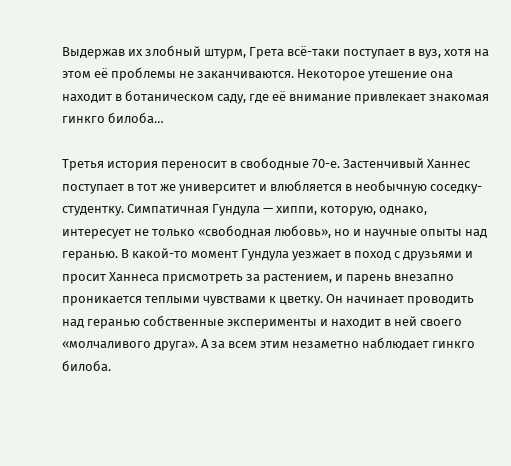Выдержав их злобный штурм, Грета всё-таки поступает в вуз, хотя на этом её проблемы не заканчиваются. Некоторое утешение она находит в ботаническом саду, где её внимание привлекает знакомая гинкго билоба…

Третья история переносит в свободные 70-е. Застенчивый Ханнес поступает в тот же университет и влюбляется в необычную соседку-студентку. Симпатичная Гундула — хиппи, которую, однако, интересует не только «свободная любовь», но и научные опыты над геранью. В какой-то момент Гундула уезжает в поход с друзьями и просит Ханнеса присмотреть за растением, и парень внезапно проникается теплыми чувствами к цветку. Он начинает проводить над геранью собственные эксперименты и находит в ней своего «молчаливого друга». А за всем этим незаметно наблюдает гинкго билоба.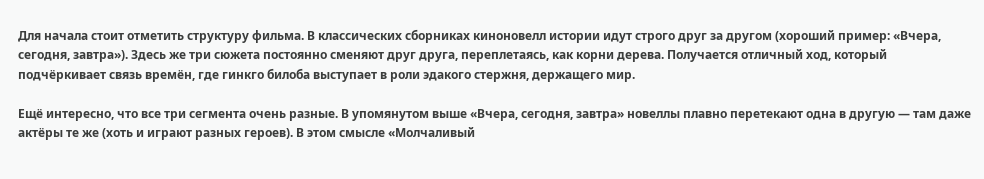Для начала стоит отметить структуру фильма. В классических сборниках киноновелл истории идут строго друг за другом (хороший пример: «Вчера, сегодня, завтра»). Здесь же три сюжета постоянно сменяют друг друга, переплетаясь, как корни дерева. Получается отличный ход, который подчёркивает связь времён, где гинкго билоба выступает в роли эдакого стержня, держащего мир.

Ещё интересно, что все три сегмента очень разные. В упомянутом выше «Вчера, сегодня, завтра» новеллы плавно перетекают одна в другую — там даже актёры те же (хоть и играют разных героев). В этом смысле «Молчаливый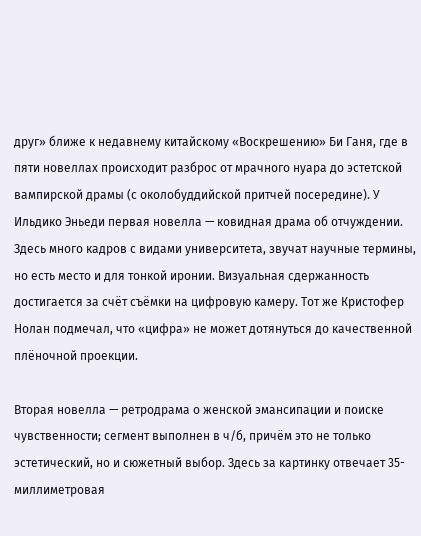друг» ближе к недавнему китайскому «Воскрешению» Би Ганя, где в пяти новеллах происходит разброс от мрачного нуара до эстетской вампирской драмы (с околобуддийской притчей посередине). У Ильдико Эньеди первая новелла — ковидная драма об отчуждении. Здесь много кадров с видами университета, звучат научные термины, но есть место и для тонкой иронии. Визуальная сдержанность достигается за счёт съёмки на цифровую камеру. Тот же Кристофер Нолан подмечал, что «цифра» не может дотянуться до качественной плёночной проекции.

Вторая новелла — ретродрама о женской эмансипации и поиске чувственности; сегмент выполнен в ч/б, причём это не только эстетический, но и сюжетный выбор. Здесь за картинку отвечает 35-миллиметровая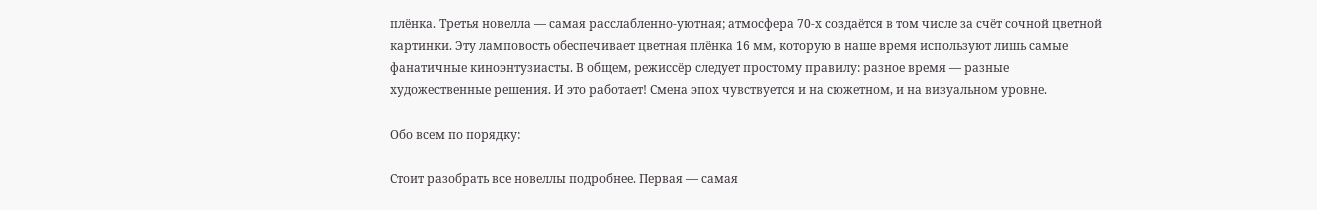плёнка. Третья новелла — самая расслабленно-уютная; атмосфера 70-х создаётся в том числе за счёт сочной цветной картинки. Эту ламповость обеспечивает цветная плёнка 16 мм, которую в наше время используют лишь самые фанатичные киноэнтузиасты. В общем, режиссёр следует простому правилу: разное время — разные художественные решения. И это работает! Смена эпох чувствуется и на сюжетном, и на визуальном уровне.

Обо всем по порядку:

Стоит разобрать все новеллы подробнее. Первая — самая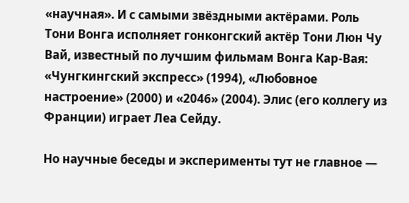«научная». И с самыми звёздными актёрами. Роль Тони Вонга исполняет гонконгский актёр Тони Люн Чу Вай, известный по лучшим фильмам Вонга Кар-Вая: «Чунгкингский экспресс» (1994), «Любовное настроение» (2000) и «2046» (2004). Элис (его коллегу из Франции) играет Леа Сейду.

Но научные беседы и эксперименты тут не главное —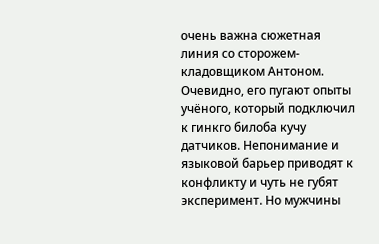очень важна сюжетная линия со сторожем-кладовщиком Антоном. Очевидно, его пугают опыты учёного, который подключил к гинкго билоба кучу датчиков. Непонимание и языковой барьер приводят к конфликту и чуть не губят эксперимент. Но мужчины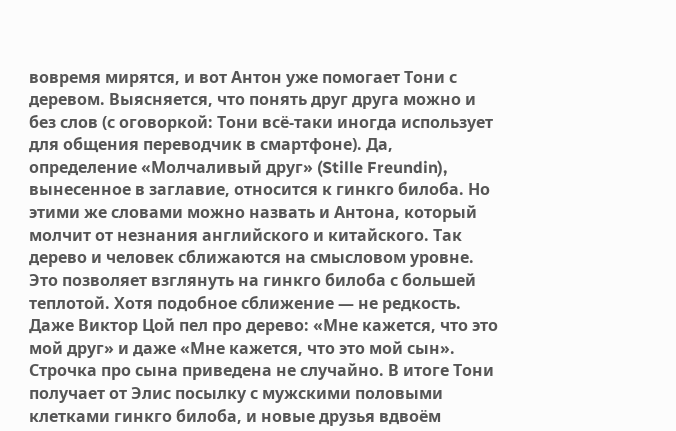вовремя мирятся, и вот Антон уже помогает Тони с деревом. Выясняется, что понять друг друга можно и без слов (с оговоркой: Тони всё-таки иногда использует для общения переводчик в смартфоне). Да, определение «Молчаливый друг» (Stille Freundin), вынесенное в заглавие, относится к гинкго билоба. Но этими же словами можно назвать и Антона, который молчит от незнания английского и китайского. Так дерево и человек сближаются на смысловом уровне. Это позволяет взглянуть на гинкго билоба с большей теплотой. Хотя подобное сближение — не редкость. Даже Виктор Цой пел про дерево: «Мне кажется, что это мой друг» и даже «Мне кажется, что это мой сын». Строчка про сына приведена не случайно. В итоге Тони получает от Элис посылку с мужскими половыми клетками гинкго билоба, и новые друзья вдвоём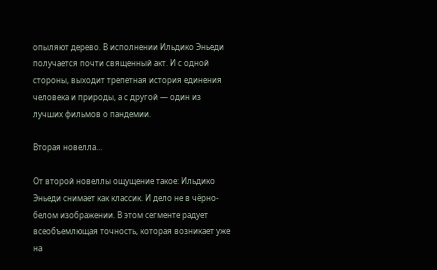опыляют дерево. В исполнении Ильдико Эньеди получается почти священный акт. И с одной стороны, выходит трепетная история единения человека и природы, а с другой — один из лучших фильмов о пандемии.

Вторая новелла…

От второй новеллы ощущение такое: Ильдико Эньеди снимает как классик. И дело не в чёрно-белом изображении. В этом сегменте радует всеобъемлющая точность, которая возникает уже на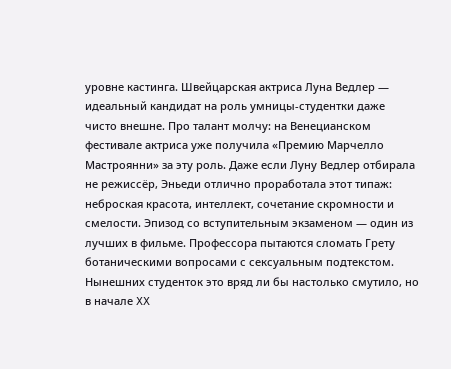уровне кастинга. Швейцарская актриса Луна Ведлер — идеальный кандидат на роль умницы-студентки даже чисто внешне. Про талант молчу: на Венецианском фестивале актриса уже получила «Премию Марчелло Мастроянни» за эту роль. Даже если Луну Ведлер отбирала не режиссёр, Эньеди отлично проработала этот типаж: неброская красота, интеллект, сочетание скромности и смелости. Эпизод со вступительным экзаменом — один из лучших в фильме. Профессора пытаются сломать Грету ботаническими вопросами с сексуальным подтекстом. Нынешних студенток это вряд ли бы настолько смутило, но в начале XX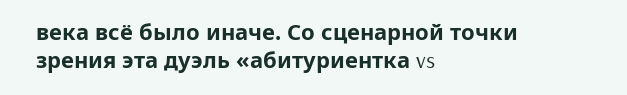века всё было иначе. Со сценарной точки зрения эта дуэль «абитуриентка vs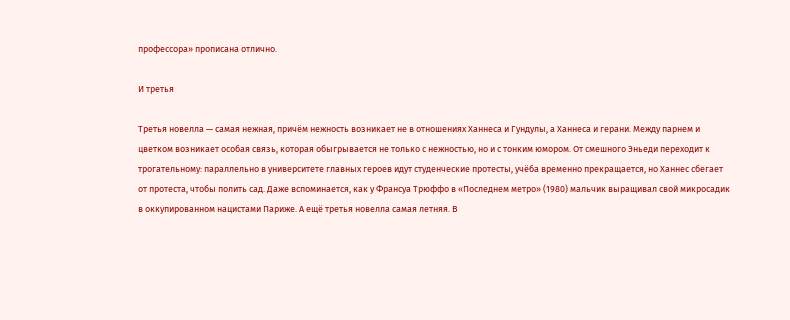профессора» прописана отлично.

И третья

Третья новелла — самая нежная, причём нежность возникает не в отношениях Ханнеса и Гундулы, а Ханнеса и герани. Между парнем и цветком возникает особая связь, которая обыгрывается не только с нежностью, но и с тонким юмором. От смешного Эньеди переходит к трогательному: параллельно в университете главных героев идут студенческие протесты, учёба временно прекращается, но Ханнес сбегает от протеста, чтобы полить сад. Даже вспоминается, как у Франсуа Трюффо в «Последнем метро» (1980) мальчик выращивал свой микросадик в оккупированном нацистами Париже. А ещё третья новелла самая летняя. В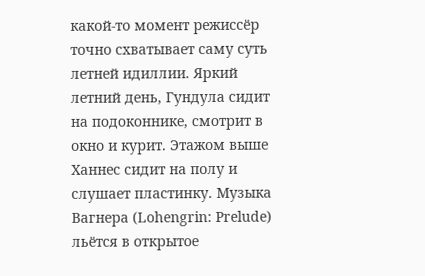какой-то момент режиссёр точно схватывает саму суть летней идиллии. Яркий летний день, Гундула сидит на подоконнике, смотрит в окно и курит. Этажом выше Ханнес сидит на полу и слушает пластинку. Музыка Вагнера (Lohengrin: Prelude) льётся в открытое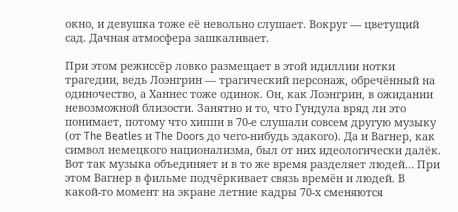окно, и девушка тоже её невольно слушает. Вокруг — цветущий сад. Дачная атмосфера зашкаливает.

При этом режиссёр ловко размещает в этой идиллии нотки трагедии, ведь Лоэнгрин — трагический персонаж, обречённый на одиночество, а Ханнес тоже одинок. Он, как Лоэнгрин, в ожидании невозможной близости. Занятно и то, что Гундула вряд ли это понимает, потому что хиппи в 70-е слушали совсем другую музыку (от The Beatles и The Doors до чего-нибудь эдакого). Да и Вагнер, как символ немецкого национализма, был от них идеологически далёк. Вот так музыка объединяет и в то же время разделяет людей… При этом Вагнер в фильме подчёркивает связь времён и людей. В какой-то момент на экране летние кадры 70-х сменяются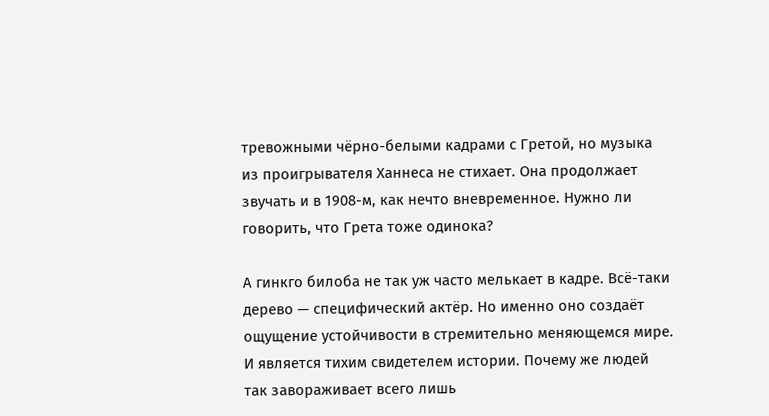тревожными чёрно-белыми кадрами с Гретой, но музыка из проигрывателя Ханнеса не стихает. Она продолжает звучать и в 1908-м, как нечто вневременное. Нужно ли говорить, что Грета тоже одинока?

А гинкго билоба не так уж часто мелькает в кадре. Всё-таки дерево — специфический актёр. Но именно оно создаёт ощущение устойчивости в стремительно меняющемся мире. И является тихим свидетелем истории. Почему же людей так завораживает всего лишь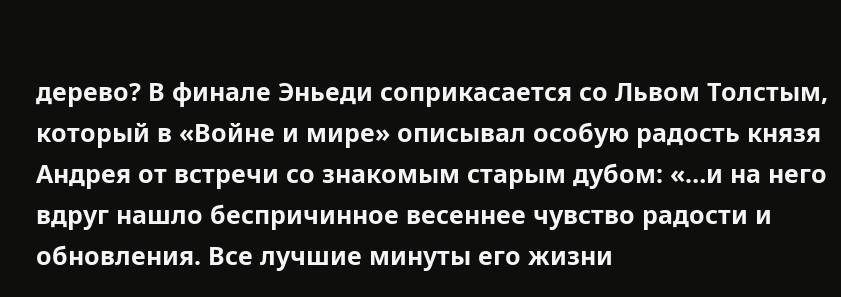дерево? В финале Эньеди соприкасается со Львом Толстым, который в «Войне и мире» описывал особую радость князя Андрея от встречи со знакомым старым дубом: «…и на него вдруг нашло беспричинное весеннее чувство радости и обновления. Все лучшие минуты его жизни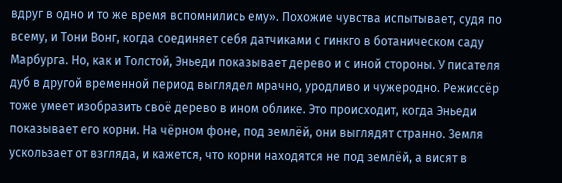вдруг в одно и то же время вспомнились ему». Похожие чувства испытывает, судя по всему, и Тони Вонг, когда соединяет себя датчиками с гинкго в ботаническом саду Марбурга. Но, как и Толстой, Эньеди показывает дерево и с иной стороны. У писателя дуб в другой временной период выглядел мрачно, уродливо и чужеродно. Режиссёр тоже умеет изобразить своё дерево в ином облике. Это происходит, когда Эньеди показывает его корни. На чёрном фоне, под землёй, они выглядят странно. Земля ускользает от взгляда, и кажется, что корни находятся не под землёй, а висят в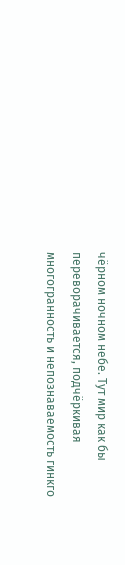чёрном ночном небе. Тут мир как бы переворачивается, подчёркивая многогранность и непознаваемость гинкго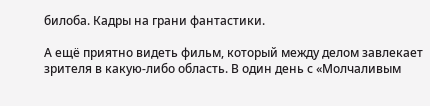билоба. Кадры на грани фантастики.

А ещё приятно видеть фильм, который между делом завлекает зрителя в какую-либо область. В один день с «Молчаливым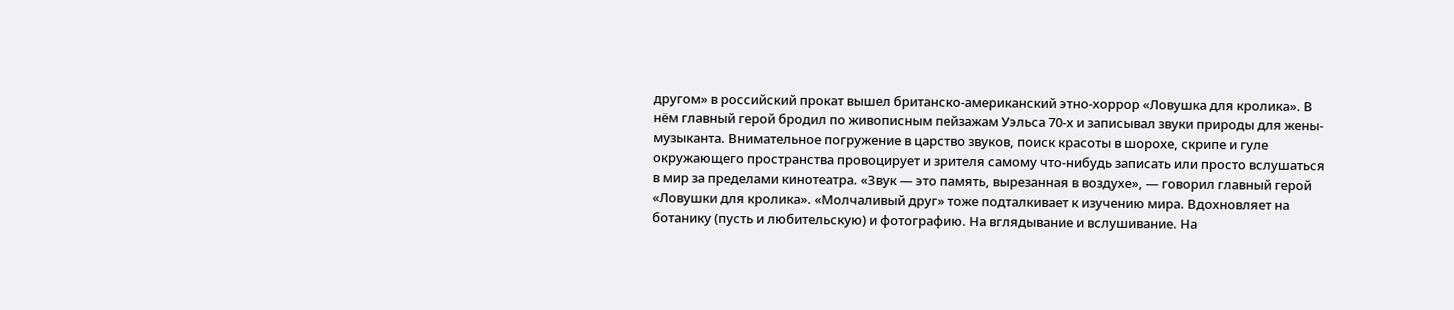другом» в российский прокат вышел британско-американский этно-хоррор «Ловушка для кролика». В нём главный герой бродил по живописным пейзажам Уэльса 70-х и записывал звуки природы для жены-музыканта. Внимательное погружение в царство звуков, поиск красоты в шорохе, скрипе и гуле окружающего пространства провоцирует и зрителя самому что-нибудь записать или просто вслушаться в мир за пределами кинотеатра. «Звук — это память, вырезанная в воздухе», — говорил главный герой «Ловушки для кролика». «Молчаливый друг» тоже подталкивает к изучению мира. Вдохновляет на ботанику (пусть и любительскую) и фотографию. На вглядывание и вслушивание. На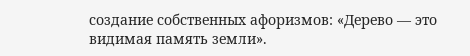создание собственных афоризмов: «Дерево — это видимая память земли».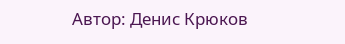Автор: Денис Крюков